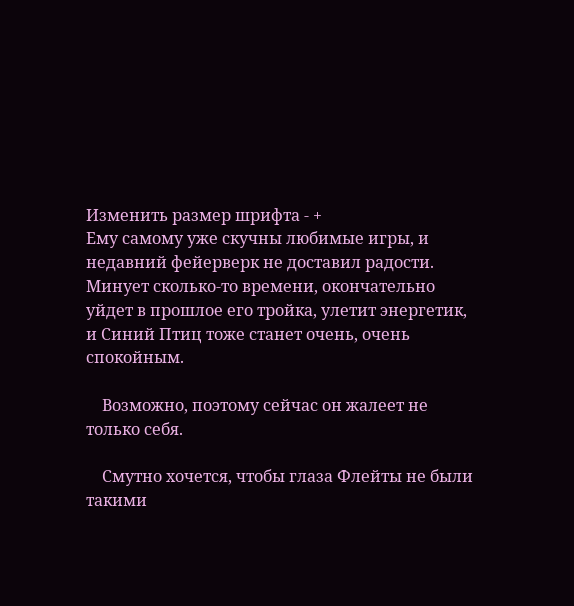Изменить размер шрифта - +
Ему самому уже скучны любимые игры, и недавний фейерверк не доставил радости. Минует сколько-то времени, окончательно уйдет в прошлое его тройка, улетит энергетик, и Синий Птиц тоже станет очень, очень спокойным.

    Возможно, поэтому сейчас он жалеет не только себя.

    Смутно хочется, чтобы глаза Флейты не были такими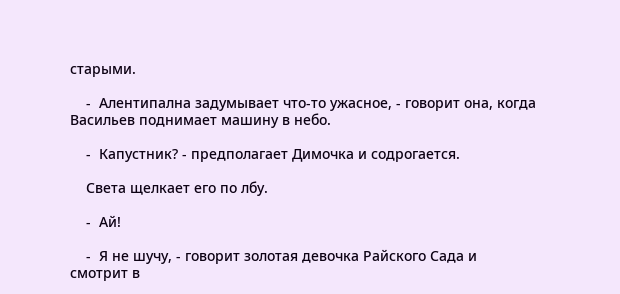старыми.

    -  Алентипална задумывает что-то ужасное, - говорит она, когда Васильев поднимает машину в небо.

    -  Капустник? - предполагает Димочка и содрогается.

    Света щелкает его по лбу.

    -  Ай!

    -  Я не шучу, - говорит золотая девочка Райского Сада и смотрит в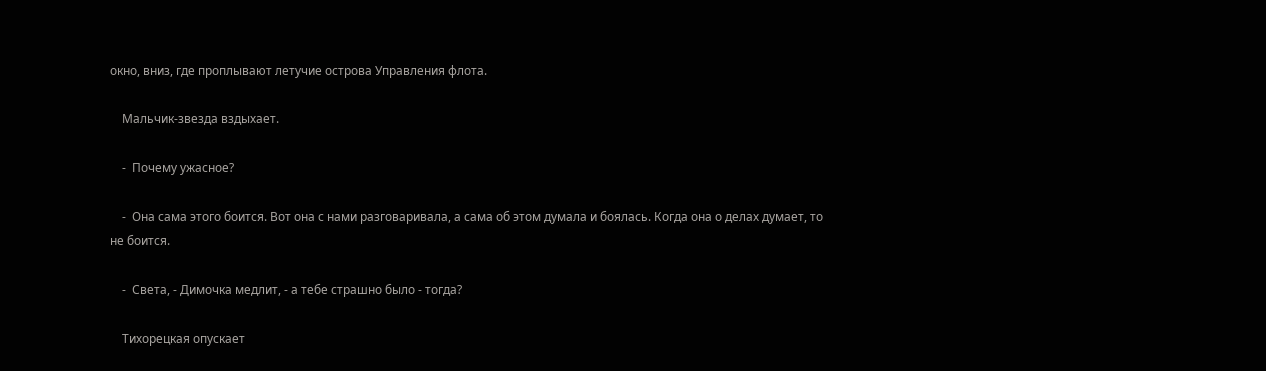окно, вниз, где проплывают летучие острова Управления флота.

    Мальчик-звезда вздыхает.

    -  Почему ужасное?

    -  Она сама этого боится. Вот она с нами разговаривала, а сама об этом думала и боялась. Когда она о делах думает, то не боится.

    -  Света, - Димочка медлит, - а тебе страшно было - тогда?

    Тихорецкая опускает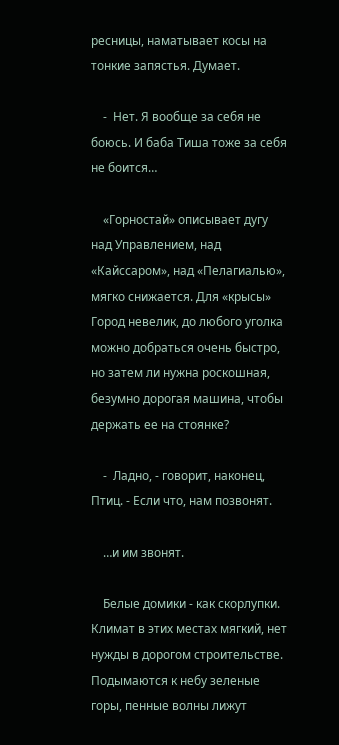ресницы, наматывает косы на тонкие запястья. Думает.

    -  Нет. Я вообще за себя не боюсь. И баба Тиша тоже за себя не боится…

    «Горностай» описывает дугу над Управлением, над «Кайссаром», над «Пелагиалью», мягко снижается. Для «крысы» Город невелик, до любого уголка можно добраться очень быстро, но затем ли нужна роскошная, безумно дорогая машина, чтобы держать ее на стоянке?

    -  Ладно, - говорит, наконец, Птиц. - Если что, нам позвонят.

    …и им звонят.

    Белые домики - как скорлупки. Климат в этих местах мягкий, нет нужды в дорогом строительстве. Подымаются к небу зеленые горы, пенные волны лижут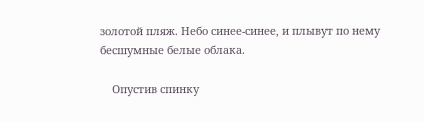золотой пляж. Небо синее-синее, и плывут по нему бесшумные белые облака.

    Опустив спинку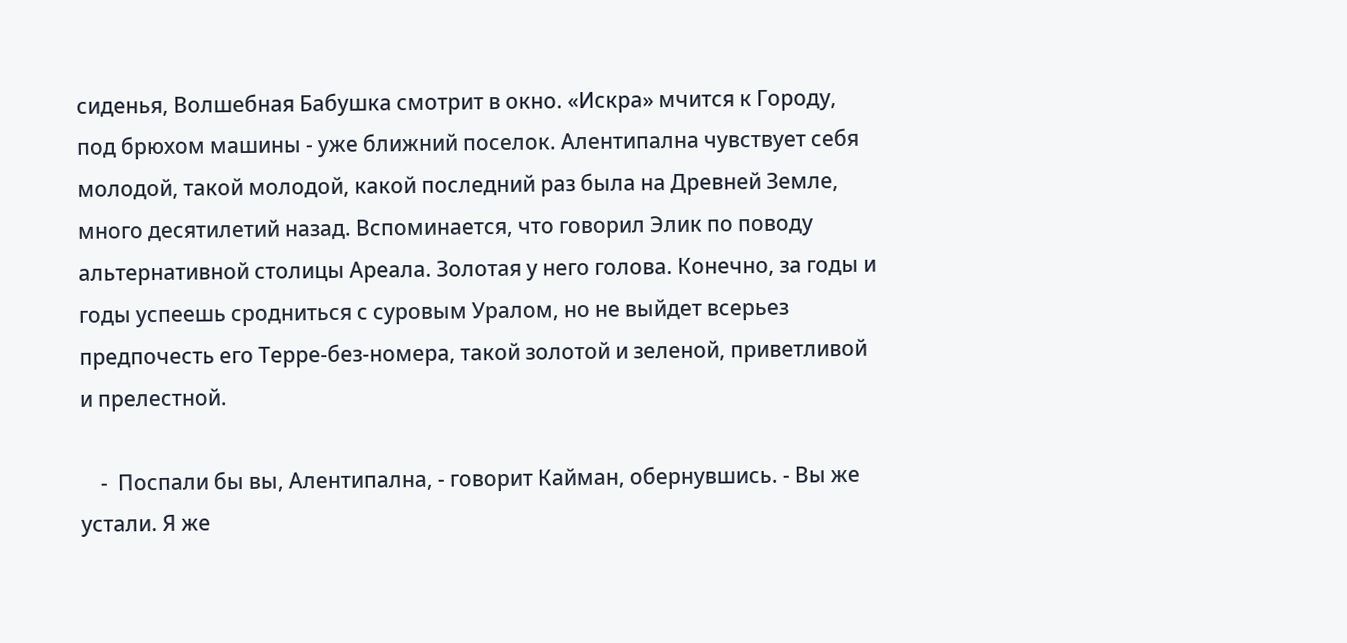сиденья, Волшебная Бабушка смотрит в окно. «Искра» мчится к Городу, под брюхом машины - уже ближний поселок. Алентипална чувствует себя молодой, такой молодой, какой последний раз была на Древней Земле, много десятилетий назад. Вспоминается, что говорил Элик по поводу альтернативной столицы Ареала. Золотая у него голова. Конечно, за годы и годы успеешь сродниться с суровым Уралом, но не выйдет всерьез предпочесть его Терре-без-номера, такой золотой и зеленой, приветливой и прелестной.

    -  Поспали бы вы, Алентипална, - говорит Кайман, обернувшись. - Вы же устали. Я же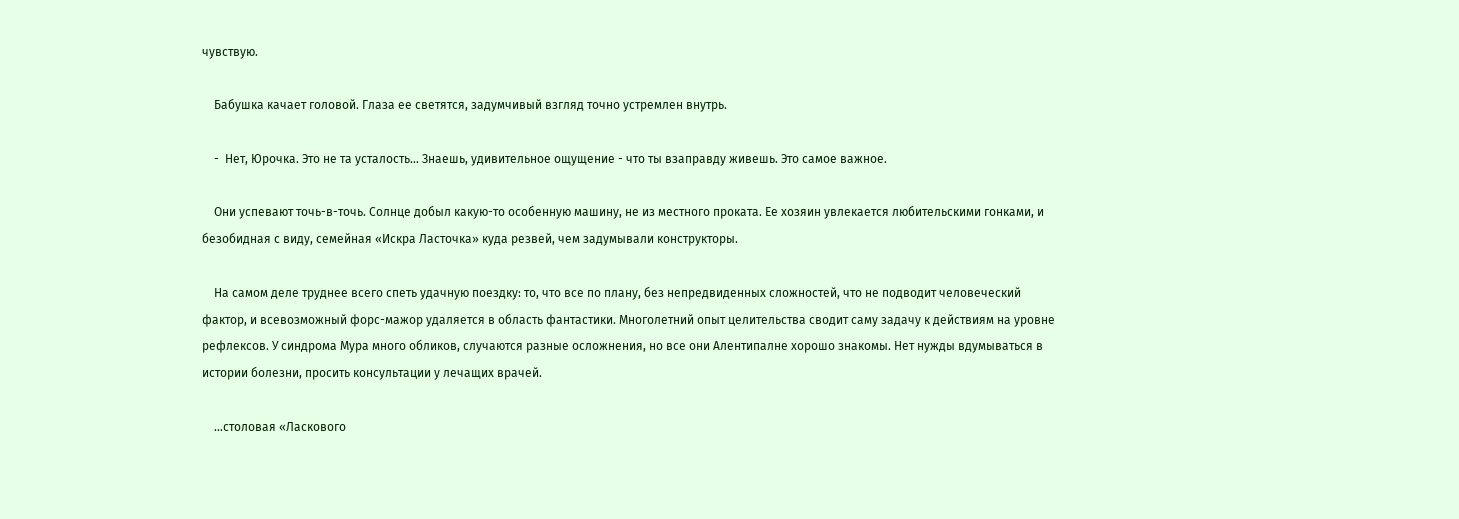чувствую.

    Бабушка качает головой. Глаза ее светятся, задумчивый взгляд точно устремлен внутрь.

    -  Нет, Юрочка. Это не та усталость… Знаешь, удивительное ощущение - что ты взаправду живешь. Это самое важное.

    Они успевают точь-в-точь. Солнце добыл какую-то особенную машину, не из местного проката. Ее хозяин увлекается любительскими гонками, и безобидная с виду, семейная «Искра Ласточка» куда резвей, чем задумывали конструкторы.

    На самом деле труднее всего спеть удачную поездку: то, что все по плану, без непредвиденных сложностей, что не подводит человеческий фактор, и всевозможный форс-мажор удаляется в область фантастики. Многолетний опыт целительства сводит саму задачу к действиям на уровне рефлексов. У синдрома Мура много обликов, случаются разные осложнения, но все они Алентипалне хорошо знакомы. Нет нужды вдумываться в истории болезни, просить консультации у лечащих врачей.

    …столовая «Ласкового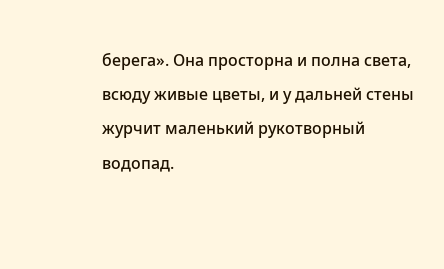берега». Она просторна и полна света, всюду живые цветы, и у дальней стены журчит маленький рукотворный водопад.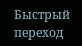Быстрый переход